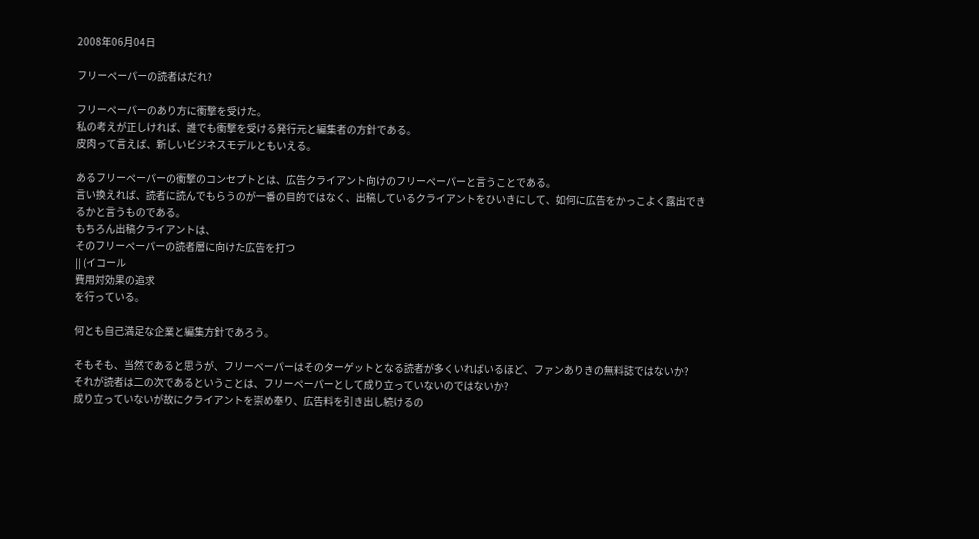2008年06月04日

フリーペーパーの読者はだれ?

フリーペーパーのあり方に衝撃を受けた。
私の考えが正しければ、誰でも衝撃を受ける発行元と編集者の方針である。
皮肉って言えば、新しいビジネスモデルともいえる。

あるフリーペーパーの衝撃のコンセプトとは、広告クライアント向けのフリーペーパーと言うことである。
言い換えれば、読者に読んでもらうのが一番の目的ではなく、出稿しているクライアントをひいきにして、如何に広告をかっこよく露出できるかと言うものである。
もちろん出稿クライアントは、
そのフリーペーパーの読者層に向けた広告を打つ
|| (イコール
費用対効果の追求
を行っている。

何とも自己満足な企業と編集方針であろう。

そもそも、当然であると思うが、フリーペーパーはそのターゲットとなる読者が多くいればいるほど、ファンありきの無料誌ではないか?
それが読者は二の次であるということは、フリーペーパーとして成り立っていないのではないか?
成り立っていないが故にクライアントを崇め奉り、広告料を引き出し続けるの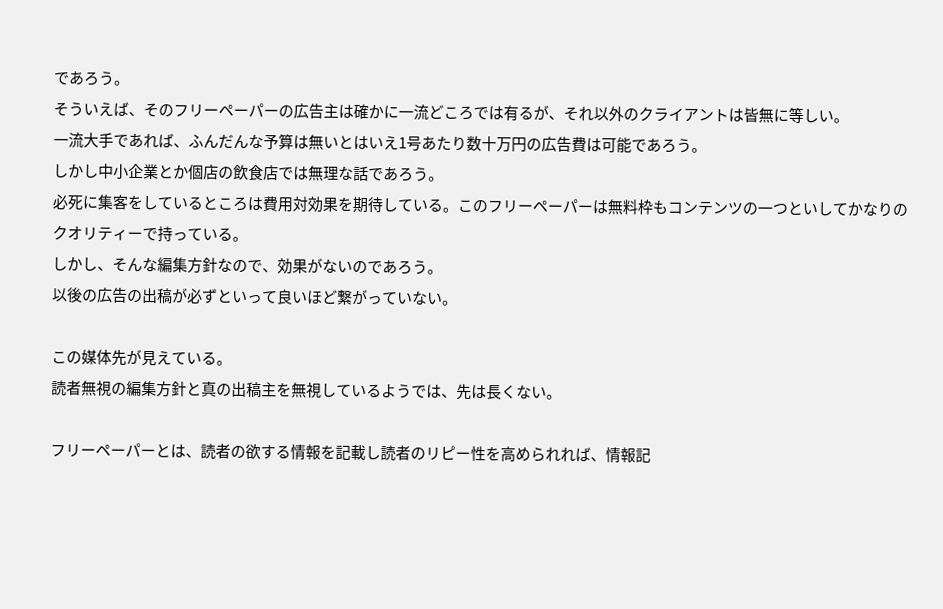であろう。
そういえば、そのフリーペーパーの広告主は確かに一流どころでは有るが、それ以外のクライアントは皆無に等しい。
一流大手であれば、ふんだんな予算は無いとはいえ1号あたり数十万円の広告費は可能であろう。
しかし中小企業とか個店の飲食店では無理な話であろう。
必死に集客をしているところは費用対効果を期待している。このフリーペーパーは無料枠もコンテンツの一つといしてかなりのクオリティーで持っている。
しかし、そんな編集方針なので、効果がないのであろう。
以後の広告の出稿が必ずといって良いほど繋がっていない。

この媒体先が見えている。
読者無視の編集方針と真の出稿主を無視しているようでは、先は長くない。

フリーペーパーとは、読者の欲する情報を記載し読者のリピー性を高められれば、情報記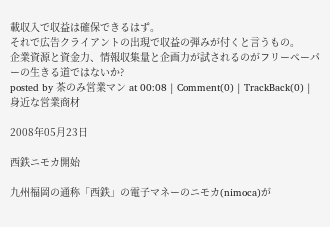載収入で収益は確保できるはず。
それで広告クライアントの出現で収益の弾みが付くと言うもの。
企業資源と資金力、情報収集量と企画力が試されるのがフリーペーパーの生きる道ではないか?
posted by 茶のみ営業マン at 00:08 | Comment(0) | TrackBack(0) | 身近な営業商材

2008年05月23日

西鉄ニモカ開始

九州福岡の通称「西鉄」の電子マネーのニモカ(nimoca)が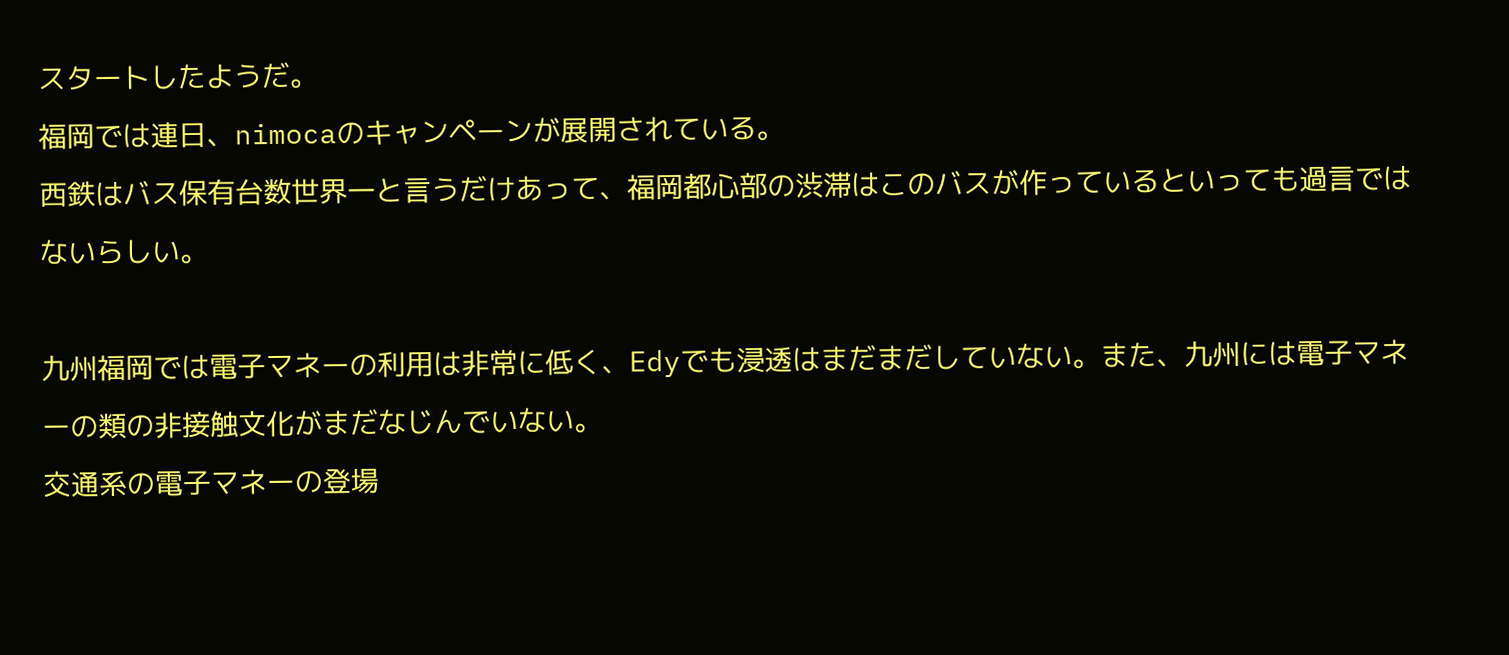スタートしたようだ。
福岡では連日、nimocaのキャンペーンが展開されている。
西鉄はバス保有台数世界一と言うだけあって、福岡都心部の渋滞はこのバスが作っているといっても過言ではないらしい。

九州福岡では電子マネーの利用は非常に低く、Edyでも浸透はまだまだしていない。また、九州には電子マネーの類の非接触文化がまだなじんでいない。
交通系の電子マネーの登場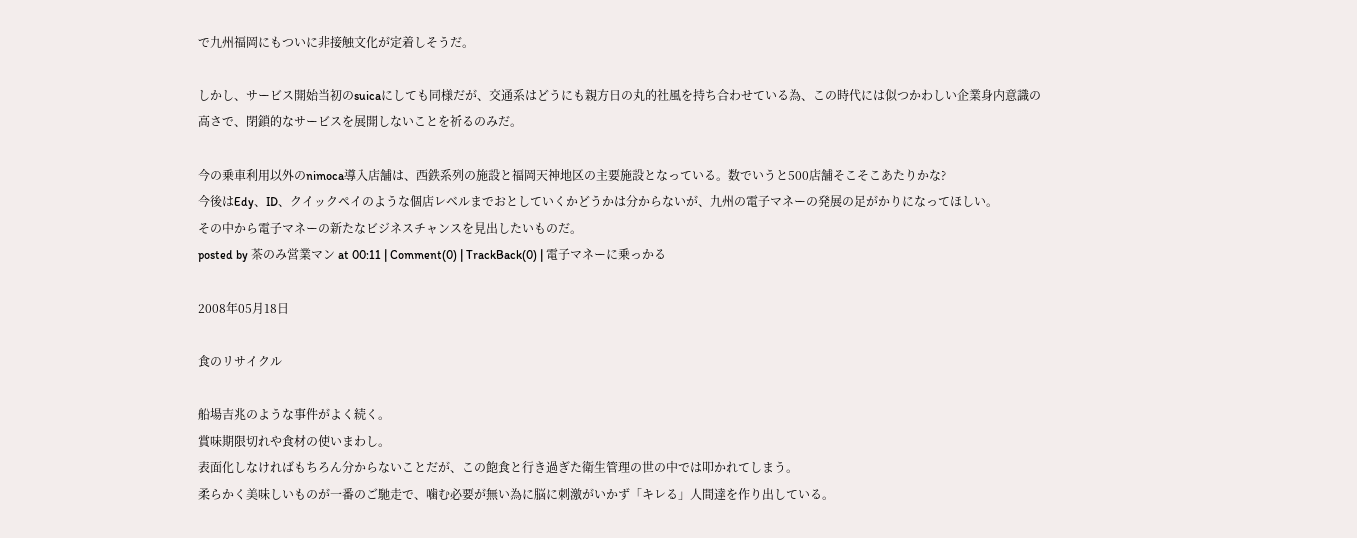で九州福岡にもついに非接触文化が定着しそうだ。

しかし、サービス開始当初のsuicaにしても同様だが、交通系はどうにも親方日の丸的社風を持ち合わせている為、この時代には似つかわしい企業身内意識の高さで、閉鎖的なサービスを展開しないことを祈るのみだ。

今の乗車利用以外のnimoca導入店舗は、西鉄系列の施設と福岡天神地区の主要施設となっている。数でいうと500店舗そこそこあたりかな?
今後はEdy、ID、クイックペイのような個店レベルまでおとしていくかどうかは分からないが、九州の電子マネーの発展の足がかりになってほしい。
その中から電子マネーの新たなビジネスチャンスを見出したいものだ。
posted by 茶のみ営業マン at 00:11 | Comment(0) | TrackBack(0) | 電子マネーに乗っかる

2008年05月18日

食のリサイクル

船場吉兆のような事件がよく続く。
賞味期限切れや食材の使いまわし。
表面化しなければもちろん分からないことだが、この飽食と行き過ぎた衛生管理の世の中では叩かれてしまう。
柔らかく美味しいものが一番のご馳走で、噛む必要が無い為に脳に刺激がいかず「キレる」人間達を作り出している。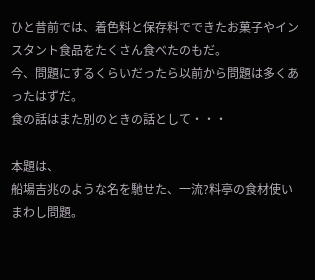ひと昔前では、着色料と保存料でできたお菓子やインスタント食品をたくさん食べたのもだ。
今、問題にするくらいだったら以前から問題は多くあったはずだ。
食の話はまた別のときの話として・・・

本題は、
船場吉兆のような名を馳せた、一流?料亭の食材使いまわし問題。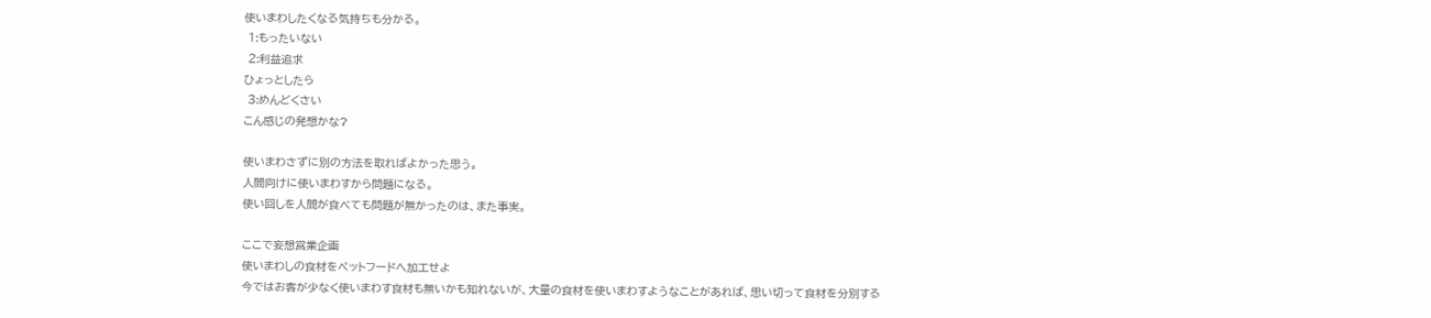使いまわしたくなる気持ちも分かる。
 1:もったいない
 2:利益追求
ひょっとしたら
 3:めんどくさい
こん感じの発想かな?

使いまわさずに別の方法を取ればよかった思う。
人間向けに使いまわすから問題になる。
使い回しを人間が食べても問題が無かったのは、また事実。

ここで妄想営業企画
使いまわしの食材をペットフードへ加工せよ
今ではお客が少なく使いまわす食材も無いかも知れないが、大量の食材を使いまわすようなことがあれば、思い切って食材を分別する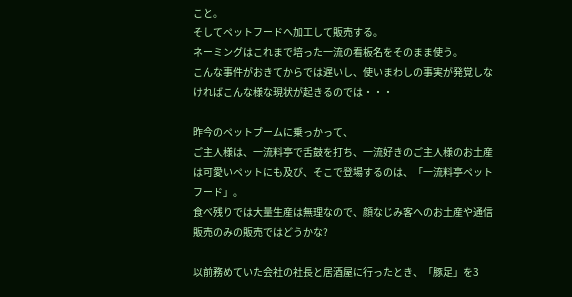こと。
そしてペットフードへ加工して販売する。
ネーミングはこれまで培った一流の看板名をそのまま使う。
こんな事件がおきてからでは遅いし、使いまわしの事実が発覚しなければこんな様な現状が起きるのでは・・・

昨今のペットブームに乗っかって、
ご主人様は、一流料亭で舌鼓を打ち、一流好きのご主人様のお土産は可愛いペットにも及び、そこで登場するのは、「一流料亭ペットフード」。
食べ残りでは大量生産は無理なので、顔なじみ客へのお土産や通信販売のみの販売ではどうかな?

以前務めていた会社の社長と居酒屋に行ったとき、「豚足」を3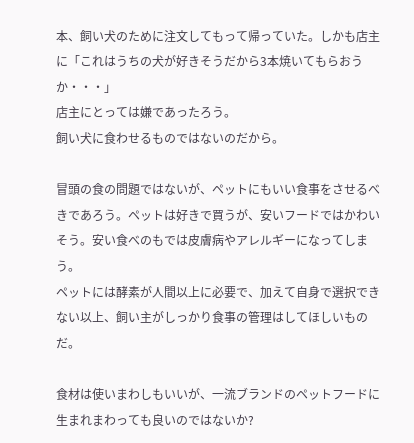本、飼い犬のために注文してもって帰っていた。しかも店主に「これはうちの犬が好きそうだから3本焼いてもらおうか・・・」
店主にとっては嫌であったろう。
飼い犬に食わせるものではないのだから。

冒頭の食の問題ではないが、ペットにもいい食事をさせるべきであろう。ペットは好きで買うが、安いフードではかわいそう。安い食べのもでは皮膚病やアレルギーになってしまう。
ペットには酵素が人間以上に必要で、加えて自身で選択できない以上、飼い主がしっかり食事の管理はしてほしいものだ。

食材は使いまわしもいいが、一流ブランドのペットフードに生まれまわっても良いのではないか?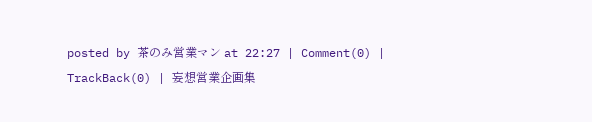posted by 茶のみ営業マン at 22:27 | Comment(0) | TrackBack(0) | 妄想営業企画集